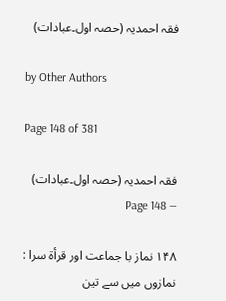فقہ احمدیہ (حصہ اول۔عبادات)

by Other Authors

Page 148 of 381

فقہ احمدیہ (حصہ اول۔عبادات) — Page 148

۱۴۸ نماز با جماعت اور قرأة سرا : نمازوں میں سے تین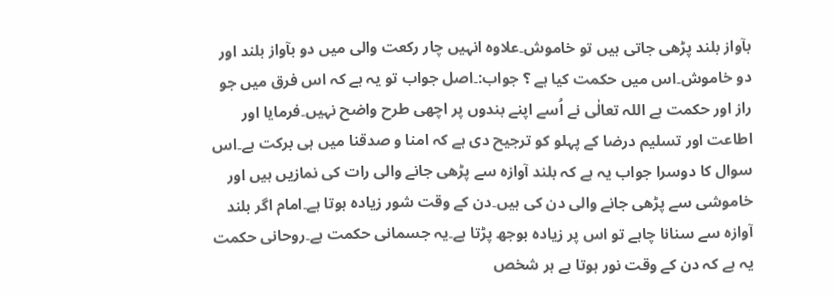بآواز بلند پڑھی جاتی ہیں تو خاموش۔علاوہ انہیں چار رکعت والی میں دو بآواز بلند اور دو خاموش۔اس میں حکمت کیا ہے ؟ جواب:۔اصل جواب تو یہ ہے کہ اس فرق میں جو راز اور حکمت ہے اللہ تعالٰی نے اُسے اپنے بندوں پر اچھی طرح واضح نہیں۔فرمایا اور اطاعت اور تسلیم درضا کے پہلو کو ترجیح دی ہے کہ امنا و صدقنا میں ہی برکت ہے۔اس سوال کا دوسرا جواب یہ ہے کہ بلند آوازہ سے پڑھی جانے والی رات کی نمازیں ہیں اور خاموشی سے پڑھی جانے والی دن کی ہیں۔دن کے وقت شور زیادہ ہوتا ہے۔امام اگر بلند آوازہ سے سنانا چاہے تو اس پر زیادہ بوجھ پڑتا ہے۔یہ جسمانی حکمت ہے۔روحانی حکمت یہ ہے کہ دن کے وقت نور ہوتا ہے ہر شخص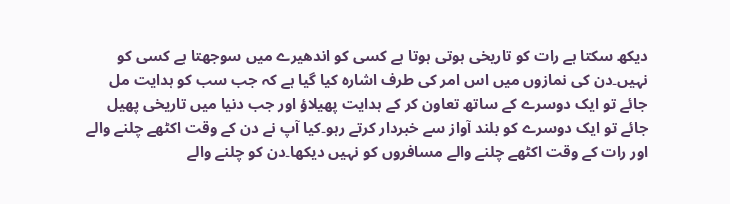دیکھ سکتا ہے رات کو تاریخی ہوتی ہوتا ہے کسی کو اندھیرے میں سوجھتا ہے کسی کو نہیں۔دن کی نمازوں میں اس امر کی طرف اشارہ کیا گیا ہے کہ جب سب کو ہدایت مل جائے تو ایک دوسرے کے ساتھ تعاون کر کے ہدایت پھیلاؤ اور جب دنیا میں تاریخی پھیل جائے تو ایک دوسرے کو بلند آواز سے خبردار کرتے رہو۔کیا آپ نے دن کے وقت اکٹھے چلنے والے اور رات کے وقت اکٹھے چلنے والے مسافروں کو نہیں دیکھا۔دن کو چلنے والے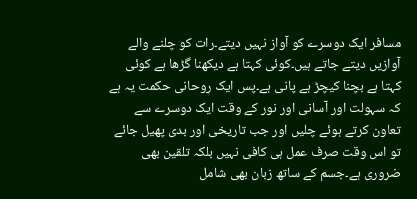مسافر ایک دوسرے کو آواز نہیں دیتے۔رات کو چلنے والے آوازیں دیتے جاتے ہیں۔کوئی کہتا ہے دیکھنا گڑھا ہے کوئی کہتا ہے بچنا کیچڑ ہے پانی ہے۔پس ایک روحانی حکمت یہ ہے کہ سہولت اور آسانی اور نور کے وقت ایک دوسرے سے تعاون کرتے ہوئے چلیں اور جب تاریخی اور بدی پھیل جائے تو اس وقت صرف عمل ہی کافی نہیں بلکہ تلقین بھی ضروری ہے۔جسم کے ساتھ زبان بھی شامل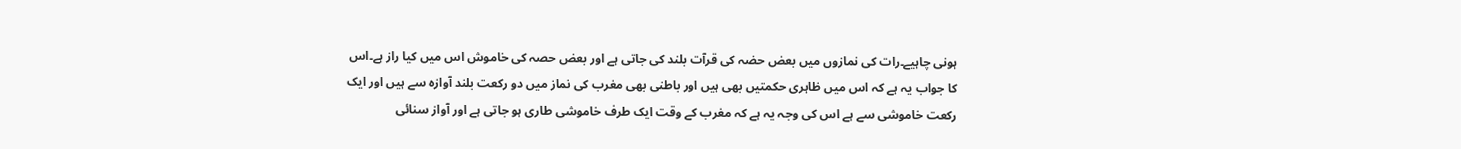ہونی چاہیے۔رات کی نمازوں میں بعض حضہ کی قرآت بلند کی جاتی ہے اور بعض حصہ کی خاموش اس میں کیا راز ہے۔اس کا جواب یہ ہے کہ اس میں ظاہری حکمتیں بھی ہیں اور باطنی بھی مغرب کی نماز میں دو رکعت بلند آوازہ سے ہیں اور ایک رکعت خاموشی سے ہے اس کی وجہ یہ ہے کہ مغرب کے وقت ایک طرف خاموشی طاری ہو جاتی ہے اور آواز سنائی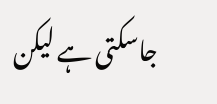جاسکتی ہے لیکن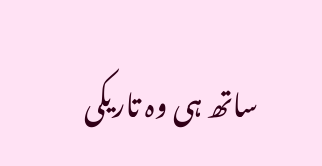ساتھ ہی وہ تاریکی